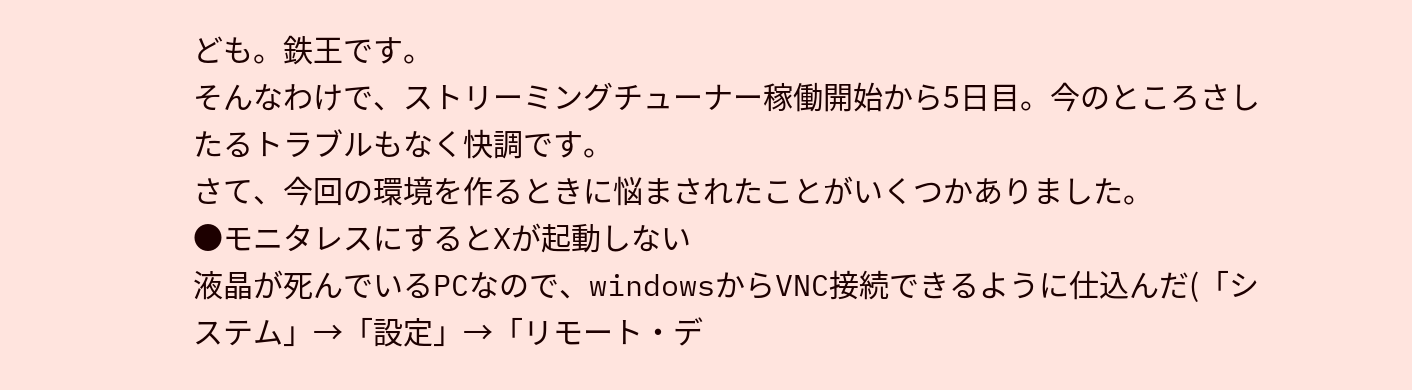ども。鉄王です。
そんなわけで、ストリーミングチューナー稼働開始から5日目。今のところさしたるトラブルもなく快調です。
さて、今回の環境を作るときに悩まされたことがいくつかありました。
●モニタレスにするとXが起動しない
液晶が死んでいるPCなので、windowsからVNC接続できるように仕込んだ(「システム」→「設定」→「リモート・デ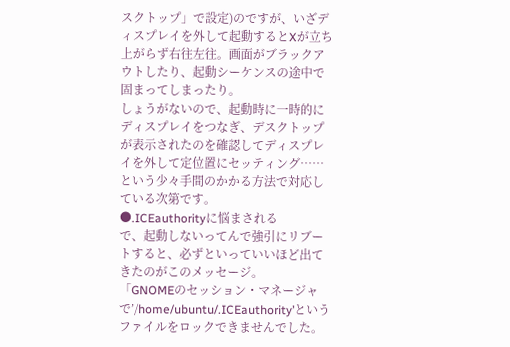スクトップ」で設定)のですが、いざディスプレイを外して起動するとXが立ち上がらず右往左往。画面がブラックアウトしたり、起動シーケンスの途中で固まってしまったり。
しょうがないので、起動時に一時的にディスプレイをつなぎ、デスクトップが表示されたのを確認してディスプレイを外して定位置にセッティング……という少々手間のかかる方法で対応している次第です。
●.ICEauthorityに悩まされる
で、起動しないってんで強引にリブートすると、必ずといっていいほど出てきたのがこのメッセージ。
「GNOMEのセッション・マネージャで’/home/ubuntu/.ICEauthority’というファイルをロックできませんでした。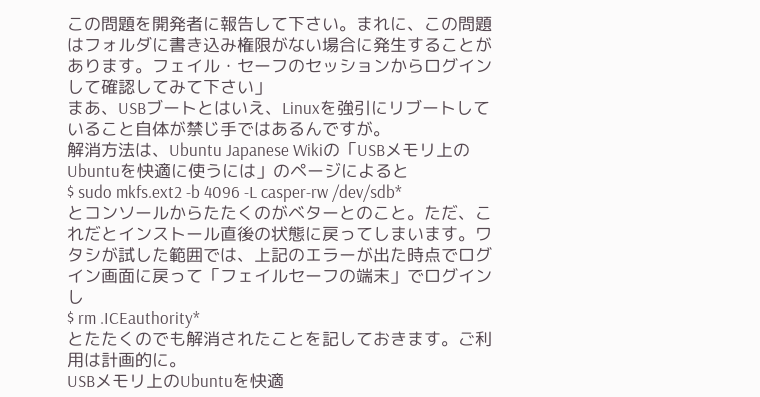この問題を開発者に報告して下さい。まれに、この問題はフォルダに書き込み権限がない場合に発生することがあります。フェイル・セーフのセッションからログインして確認してみて下さい」
まあ、USBブートとはいえ、Linuxを強引にリブートしていること自体が禁じ手ではあるんですが。
解消方法は、Ubuntu Japanese Wikiの「USBメモリ上のUbuntuを快適に使うには」のページによると
$ sudo mkfs.ext2 -b 4096 -L casper-rw /dev/sdb*
とコンソールからたたくのがベターとのこと。ただ、これだとインストール直後の状態に戻ってしまいます。ワタシが試した範囲では、上記のエラーが出た時点でログイン画面に戻って「フェイルセーフの端末」でログインし
$ rm .ICEauthority*
とたたくのでも解消されたことを記しておきます。ご利用は計画的に。
USBメモリ上のUbuntuを快適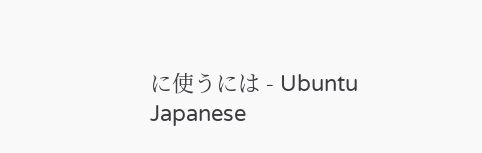に使うには - Ubuntu Japanese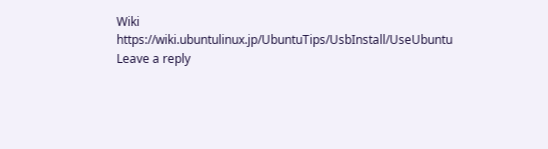Wiki
https://wiki.ubuntulinux.jp/UbuntuTips/UsbInstall/UseUbuntu
Leave a reply